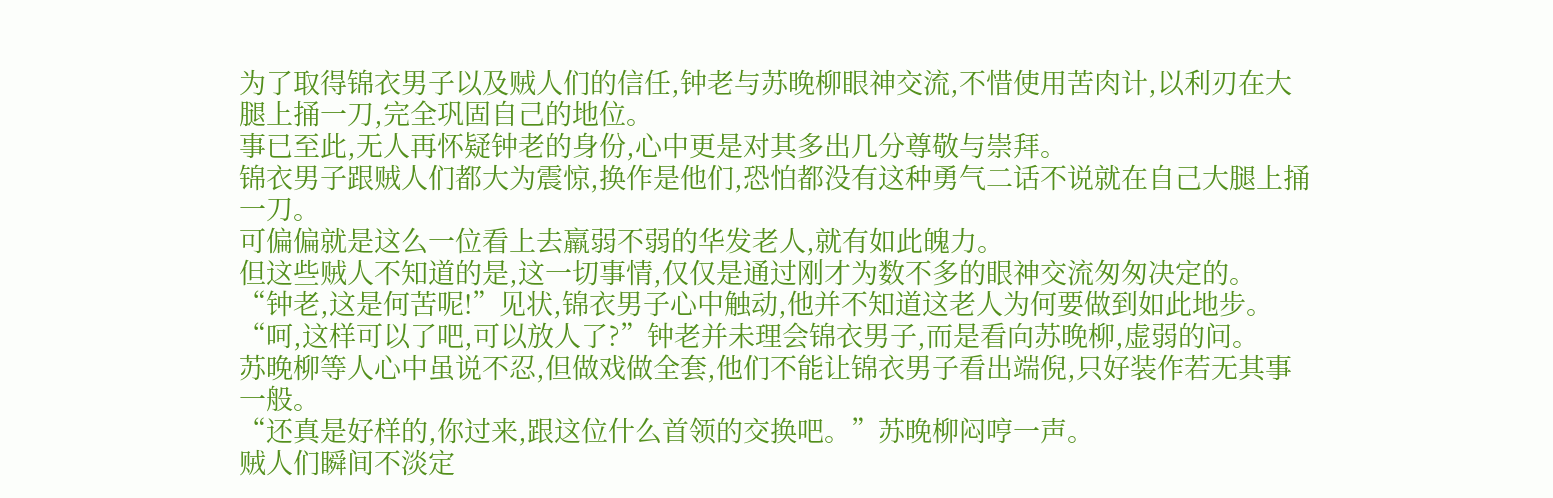为了取得锦衣男子以及贼人们的信任,钟老与苏晚柳眼神交流,不惜使用苦肉计,以利刃在大腿上捅一刀,完全巩固自己的地位。
事已至此,无人再怀疑钟老的身份,心中更是对其多出几分尊敬与崇拜。
锦衣男子跟贼人们都大为震惊,换作是他们,恐怕都没有这种勇气二话不说就在自己大腿上捅一刀。
可偏偏就是这么一位看上去羸弱不弱的华发老人,就有如此魄力。
但这些贼人不知道的是,这一切事情,仅仅是通过刚才为数不多的眼神交流匆匆决定的。
“钟老,这是何苦呢!”见状,锦衣男子心中触动,他并不知道这老人为何要做到如此地步。
“呵,这样可以了吧,可以放人了?”钟老并未理会锦衣男子,而是看向苏晚柳,虚弱的问。
苏晚柳等人心中虽说不忍,但做戏做全套,他们不能让锦衣男子看出端倪,只好装作若无其事一般。
“还真是好样的,你过来,跟这位什么首领的交换吧。”苏晚柳闷哼一声。
贼人们瞬间不淡定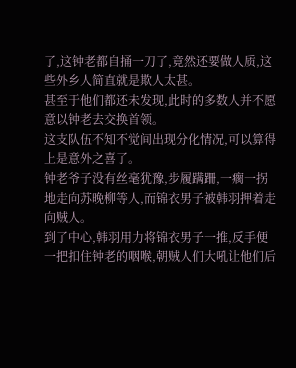了,这钟老都自捅一刀了,竟然还要做人质,这些外乡人简直就是欺人太甚。
甚至于他们都还未发现,此时的多数人并不愿意以钟老去交换首领。
这支队伍不知不觉间出现分化情况,可以算得上是意外之喜了。
钟老爷子没有丝毫犹豫,步履蹒跚,一瘸一拐地走向苏晚柳等人,而锦衣男子被韩羽押着走向贼人。
到了中心,韩羽用力将锦衣男子一推,反手便一把扣住钟老的咽喉,朝贼人们大吼让他们后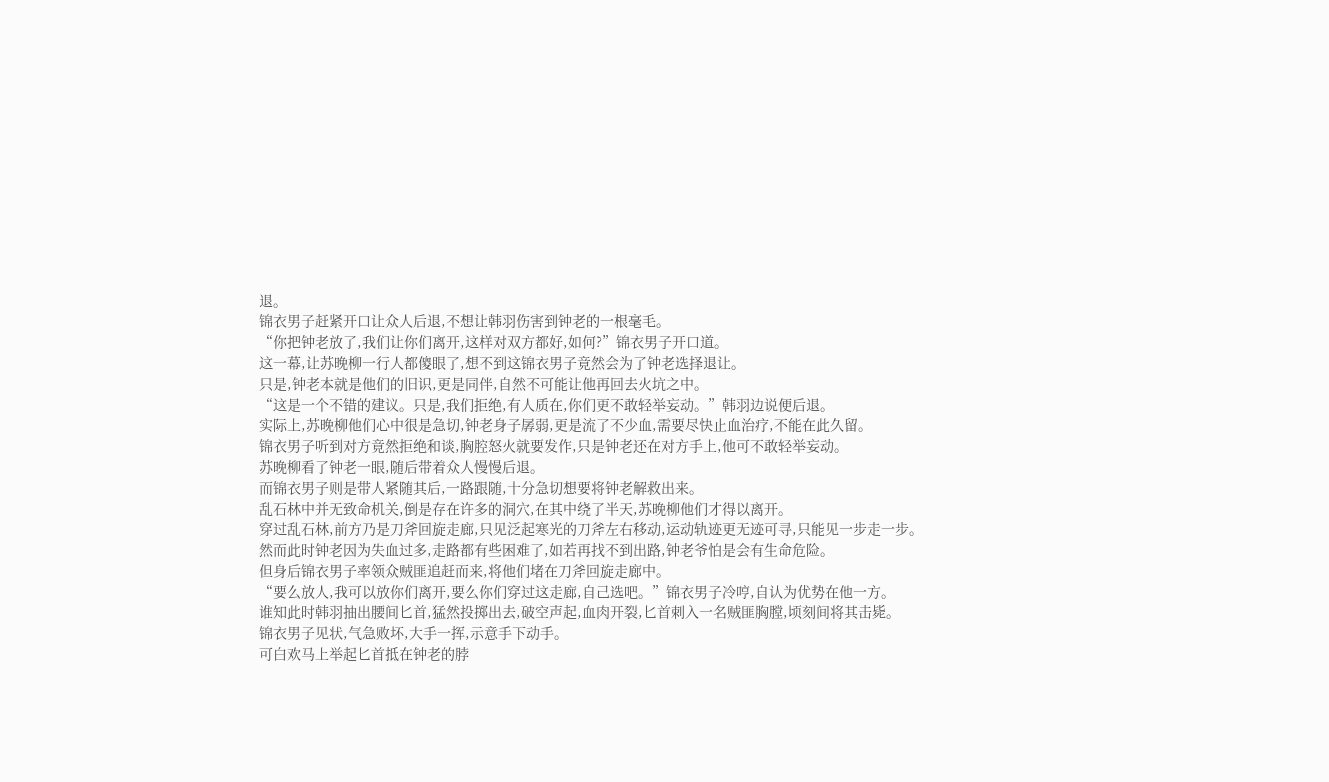退。
锦衣男子赶紧开口让众人后退,不想让韩羽伤害到钟老的一根毫毛。
“你把钟老放了,我们让你们离开,这样对双方都好,如何?”锦衣男子开口道。
这一幕,让苏晚柳一行人都傻眼了,想不到这锦衣男子竟然会为了钟老选择退让。
只是,钟老本就是他们的旧识,更是同伴,自然不可能让他再回去火坑之中。
“这是一个不错的建议。只是,我们拒绝,有人质在,你们更不敢轻举妄动。”韩羽边说便后退。
实际上,苏晚柳他们心中很是急切,钟老身子孱弱,更是流了不少血,需要尽快止血治疗,不能在此久留。
锦衣男子听到对方竟然拒绝和谈,胸腔怒火就要发作,只是钟老还在对方手上,他可不敢轻举妄动。
苏晚柳看了钟老一眼,随后带着众人慢慢后退。
而锦衣男子则是带人紧随其后,一路跟随,十分急切想要将钟老解救出来。
乱石林中并无致命机关,倒是存在许多的洞穴,在其中绕了半天,苏晚柳他们才得以离开。
穿过乱石林,前方乃是刀斧回旋走廊,只见泛起寒光的刀斧左右移动,运动轨迹更无迹可寻,只能见一步走一步。
然而此时钟老因为失血过多,走路都有些困难了,如若再找不到出路,钟老爷怕是会有生命危险。
但身后锦衣男子率领众贼匪追赶而来,将他们堵在刀斧回旋走廊中。
“要么放人,我可以放你们离开,要么你们穿过这走廊,自己选吧。”锦衣男子冷哼,自认为优势在他一方。
谁知此时韩羽抽出腰间匕首,猛然投掷出去,破空声起,血肉开裂,匕首刺入一名贼匪胸膛,顷刻间将其击毙。
锦衣男子见状,气急败坏,大手一挥,示意手下动手。
可白欢马上举起匕首抵在钟老的脖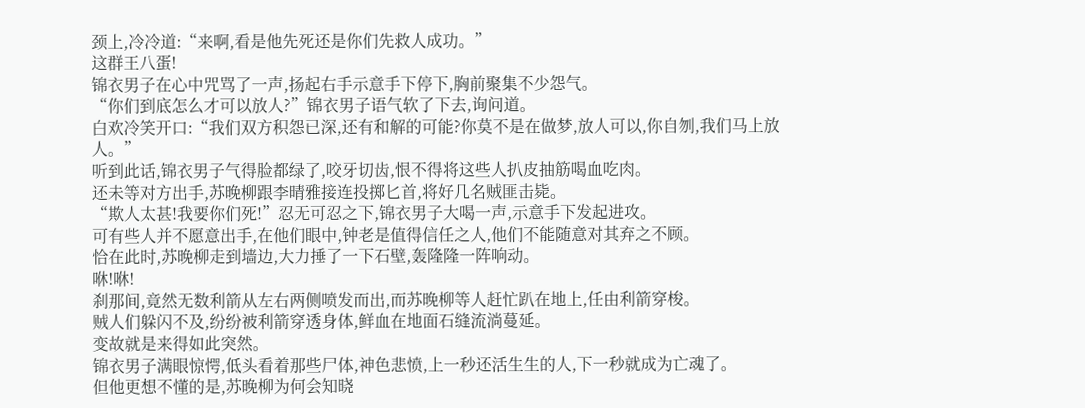颈上,冷冷道:“来啊,看是他先死还是你们先救人成功。”
这群王八蛋!
锦衣男子在心中咒骂了一声,扬起右手示意手下停下,胸前聚集不少怨气。
“你们到底怎么才可以放人?”锦衣男子语气软了下去,询问道。
白欢冷笑开口:“我们双方积怨已深,还有和解的可能?你莫不是在做梦,放人可以,你自刎,我们马上放人。”
听到此话,锦衣男子气得脸都绿了,咬牙切齿,恨不得将这些人扒皮抽筋喝血吃肉。
还未等对方出手,苏晚柳跟李晴雅接连投掷匕首,将好几名贼匪击毙。
“欺人太甚!我要你们死!”忍无可忍之下,锦衣男子大喝一声,示意手下发起进攻。
可有些人并不愿意出手,在他们眼中,钟老是值得信任之人,他们不能随意对其弃之不顾。
恰在此时,苏晚柳走到墙边,大力捶了一下石壁,轰隆隆一阵响动。
咻!咻!
刹那间,竟然无数利箭从左右两侧喷发而出,而苏晚柳等人赶忙趴在地上,任由利箭穿梭。
贼人们躲闪不及,纷纷被利箭穿透身体,鲜血在地面石缝流淌蔓延。
变故就是来得如此突然。
锦衣男子满眼惊愕,低头看着那些尸体,神色悲愤,上一秒还活生生的人,下一秒就成为亡魂了。
但他更想不懂的是,苏晚柳为何会知晓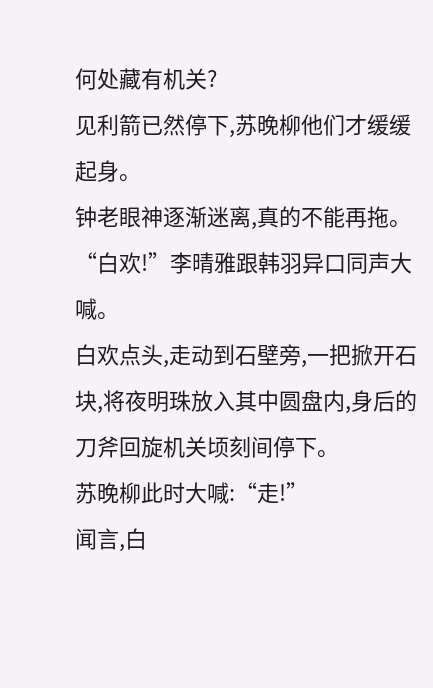何处藏有机关?
见利箭已然停下,苏晚柳他们才缓缓起身。
钟老眼神逐渐迷离,真的不能再拖。
“白欢!”李晴雅跟韩羽异口同声大喊。
白欢点头,走动到石壁旁,一把掀开石块,将夜明珠放入其中圆盘内,身后的刀斧回旋机关顷刻间停下。
苏晚柳此时大喊:“走!”
闻言,白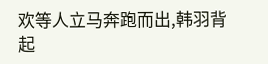欢等人立马奔跑而出,韩羽背起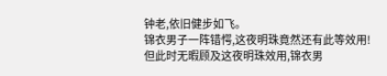钟老,依旧健步如飞。
锦衣男子一阵错愕,这夜明珠竟然还有此等效用!
但此时无暇顾及这夜明珠效用,锦衣男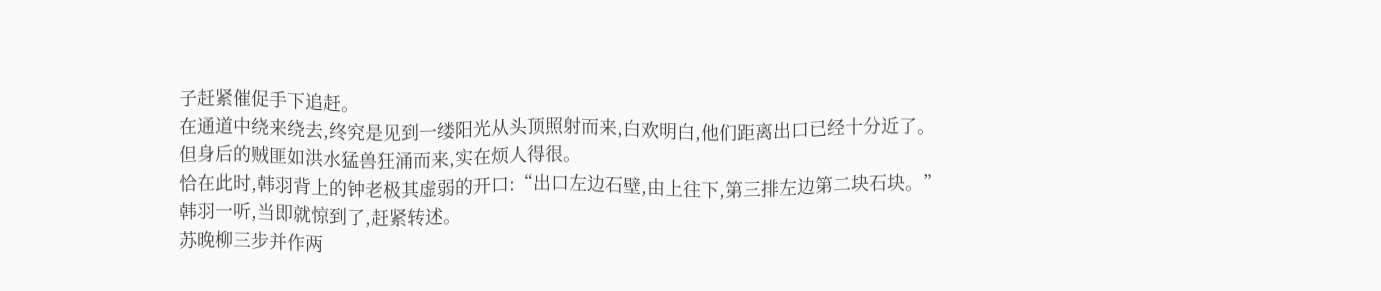子赶紧催促手下追赶。
在通道中绕来绕去,终究是见到一缕阳光从头顶照射而来,白欢明白,他们距离出口已经十分近了。
但身后的贼匪如洪水猛兽狂涌而来,实在烦人得很。
恰在此时,韩羽背上的钟老极其虚弱的开口:“出口左边石壁,由上往下,第三排左边第二块石块。”
韩羽一听,当即就惊到了,赶紧转述。
苏晚柳三步并作两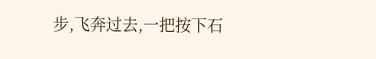步,飞奔过去,一把按下石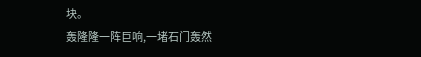块。
轰隆隆一阵巨响,一堵石门轰然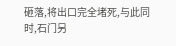砸落,将出口完全堵死,与此同时,石门另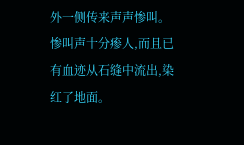外一侧传来声声惨叫。
惨叫声十分瘆人,而且已有血迹从石缝中流出,染红了地面。